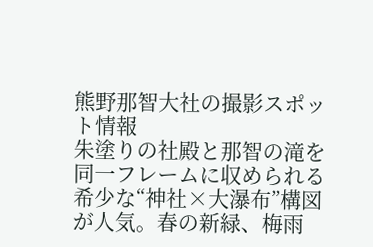熊野那智大社の撮影スポット情報
朱塗りの社殿と那智の滝を同一フレームに収められる希少な“神社×大瀑布”構図が人気。春の新緑、梅雨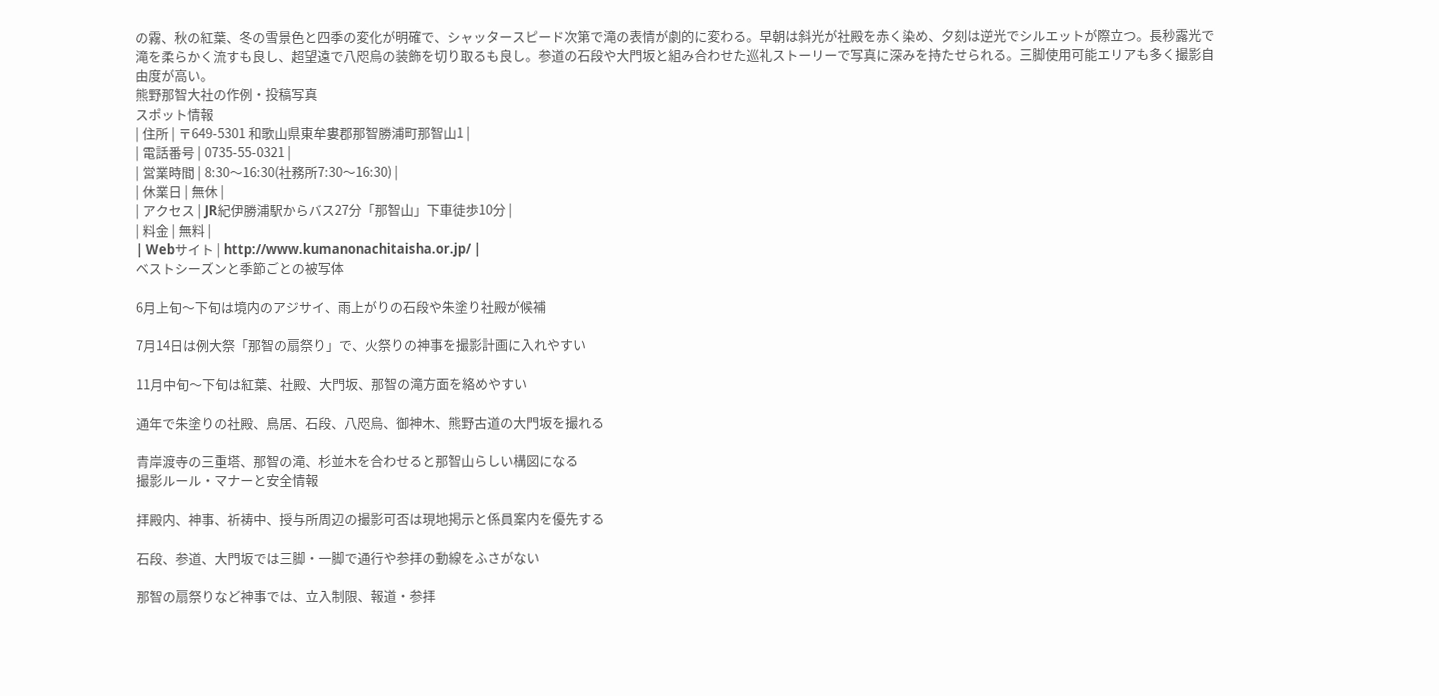の霧、秋の紅葉、冬の雪景色と四季の変化が明確で、シャッタースピード次第で滝の表情が劇的に変わる。早朝は斜光が社殿を赤く染め、夕刻は逆光でシルエットが際立つ。長秒露光で滝を柔らかく流すも良し、超望遠で八咫烏の装飾を切り取るも良し。参道の石段や大門坂と組み合わせた巡礼ストーリーで写真に深みを持たせられる。三脚使用可能エリアも多く撮影自由度が高い。
熊野那智大社の作例・投稿写真
スポット情報
| 住所 | 〒649-5301 和歌山県東牟婁郡那智勝浦町那智山1 |
| 電話番号 | 0735-55-0321 |
| 営業時間 | 8:30〜16:30(社務所7:30〜16:30) |
| 休業日 | 無休 |
| アクセス | JR紀伊勝浦駅からバス27分「那智山」下車徒歩10分 |
| 料金 | 無料 |
| Webサイト | http://www.kumanonachitaisha.or.jp/ |
ベストシーズンと季節ごとの被写体

6月上旬〜下旬は境内のアジサイ、雨上がりの石段や朱塗り社殿が候補

7月14日は例大祭「那智の扇祭り」で、火祭りの神事を撮影計画に入れやすい

11月中旬〜下旬は紅葉、社殿、大門坂、那智の滝方面を絡めやすい

通年で朱塗りの社殿、鳥居、石段、八咫烏、御神木、熊野古道の大門坂を撮れる

青岸渡寺の三重塔、那智の滝、杉並木を合わせると那智山らしい構図になる
撮影ルール・マナーと安全情報

拝殿内、神事、祈祷中、授与所周辺の撮影可否は現地掲示と係員案内を優先する

石段、参道、大門坂では三脚・一脚で通行や参拝の動線をふさがない

那智の扇祭りなど神事では、立入制限、報道・参拝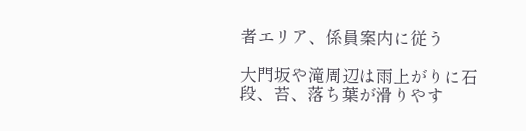者エリア、係員案内に従う

大門坂や滝周辺は雨上がりに石段、苔、落ち葉が滑りやす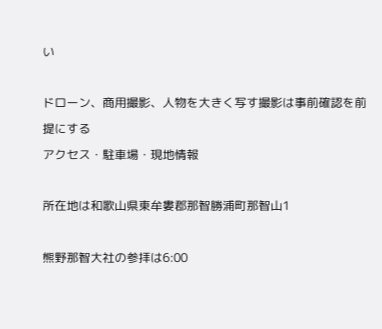い

ドローン、商用撮影、人物を大きく写す撮影は事前確認を前提にする
アクセス・駐車場・現地情報

所在地は和歌山県東牟婁郡那智勝浦町那智山1

熊野那智大社の参拝は6:00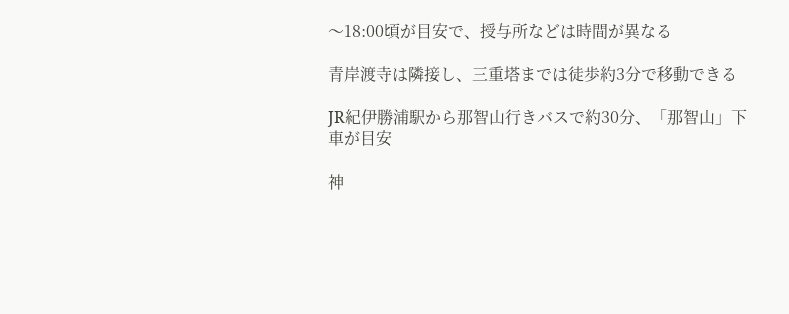〜18:00頃が目安で、授与所などは時間が異なる

青岸渡寺は隣接し、三重塔までは徒歩約3分で移動できる

JR紀伊勝浦駅から那智山行きバスで約30分、「那智山」下車が目安

神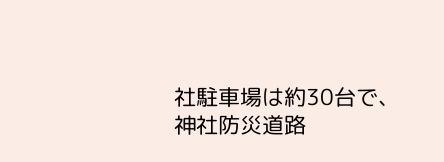社駐車場は約30台で、神社防災道路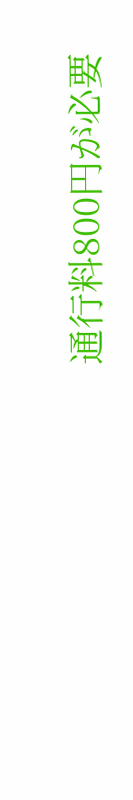通行料800円が必要